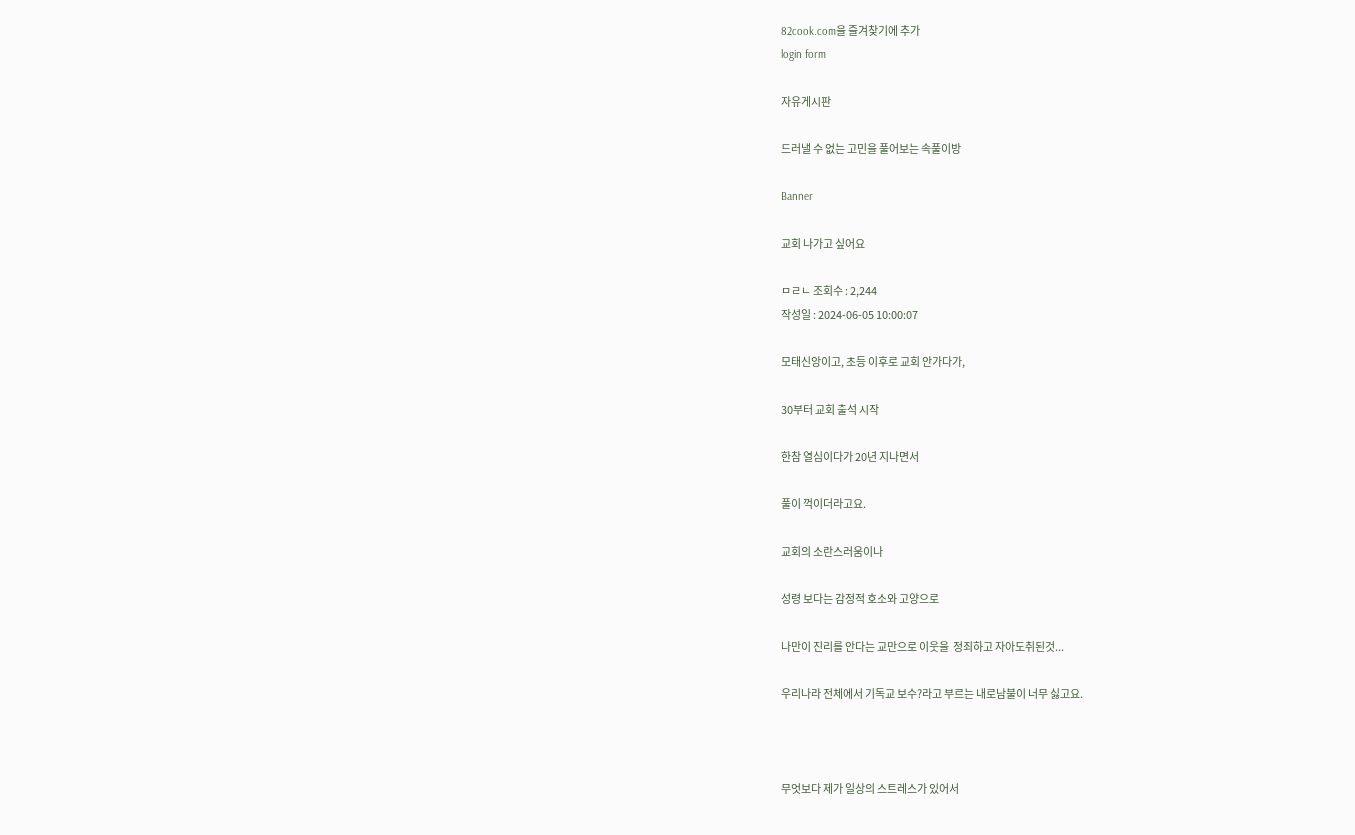82cook.com을 즐겨찾기에 추가
login form

자유게시판

드러낼 수 없는 고민을 풀어보는 속풀이방

Banner

교회 나가고 싶어요

ㅁㄹㄴ 조회수 : 2,244
작성일 : 2024-06-05 10:00:07

모태신앙이고, 초등 이후로 교회 안가다가,

30부터 교회 출석 시작

한참 열심이다가 20년 지나면서

풀이 꺽이더라고요.

교회의 소란스러움이나

성령 보다는 감정적 호소와 고양으로

나만이 진리를 안다는 교만으로 이웃을  정죄하고 자아도취된것...

우리나라 전체에서 기독교 보수?라고 부르는 내로남불이 너무 싫고요.



무엇보다 제가 일상의 스트레스가 있어서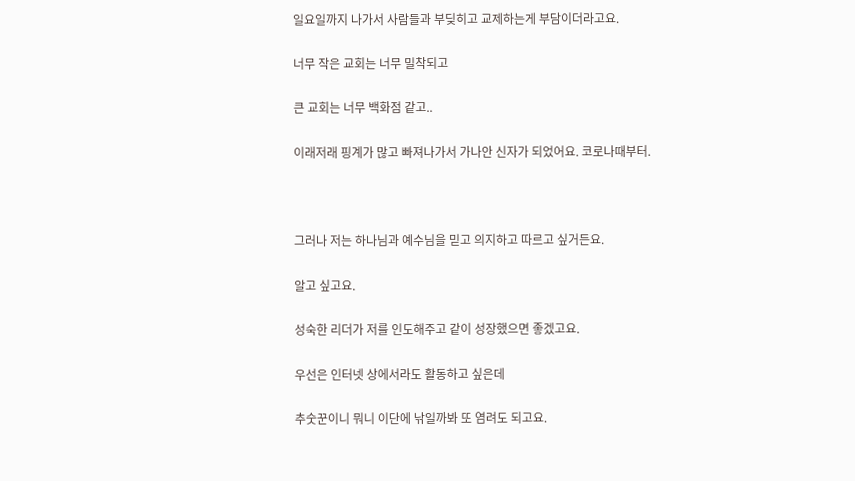일요일까지 나가서 사람들과 부딪히고 교제하는게 부담이더라고요.

너무 작은 교회는 너무 밀착되고

큰 교회는 너무 백화점 같고..

이래저래 핑계가 많고 빠져나가서 가나안 신자가 되었어요. 코로나때부터.



그러나 저는 하나님과 예수님을 믿고 의지하고 따르고 싶거든요.

알고 싶고요.

성숙한 리더가 저를 인도해주고 같이 성장했으면 좋겠고요.

우선은 인터넷 상에서라도 활동하고 싶은데

추숫꾼이니 뭐니 이단에 낚일까봐 또 염려도 되고요.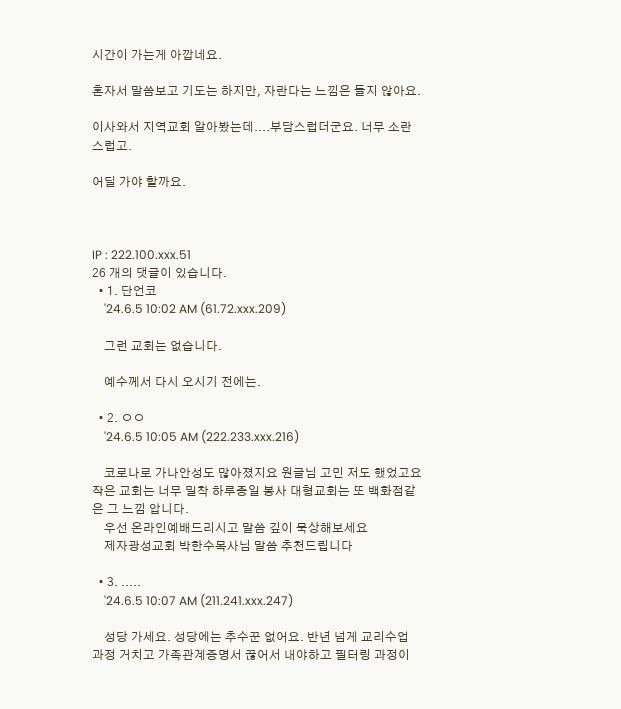시간이 가는게 아깝네요.

혼자서 말씀보고 기도는 하지만, 자란다는 느낌은 들지 않아요.

이사와서 지역교회 알아봤는데....부담스럽더군요. 너무 소란스럽고.

어딜 가야 할까요.



IP : 222.100.xxx.51
26 개의 댓글이 있습니다.
  • 1. 단언코
    '24.6.5 10:02 AM (61.72.xxx.209)

    그런 교회는 없습니다.

    예수께서 다시 오시기 전에는.

  • 2. ㅇㅇ
    '24.6.5 10:05 AM (222.233.xxx.216)

    코로나로 가나안성도 많아졌지요 원글님 고민 저도 했었고요 작은 교회는 너무 밀착 하루종일 봉사 대형교회는 또 백화점같은 그 느낌 압니다.
    우선 온라인예배드리시고 말씀 깊이 묵상해보세요
    제자광성교회 박한수목사님 말씀 추천드립니다

  • 3. .....
    '24.6.5 10:07 AM (211.241.xxx.247)

    성당 가세요. 성당에는 추수꾼 없어요. 반년 넘게 교리수업 과정 거치고 가족관계증명서 끊어서 내야하고 필터링 과정이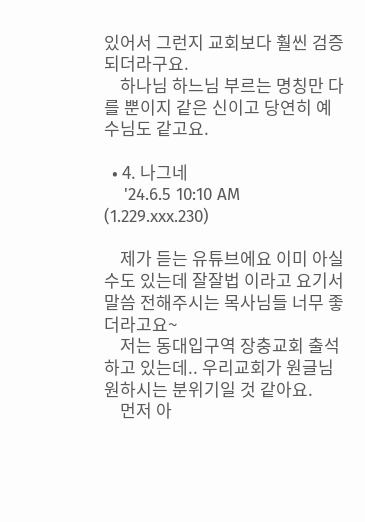있어서 그런지 교회보다 훨씬 검증되더라구요.
    하나님 하느님 부르는 명칭만 다를 뿐이지 같은 신이고 당연히 예수님도 같고요.

  • 4. 나그네
    '24.6.5 10:10 AM (1.229.xxx.230)

    제가 듣는 유튜브에요 이미 아실 수도 있는데 잘잘법 이라고 요기서 말씀 전해주시는 목사님들 너무 좋더라고요~
    저는 동대입구역 장충교회 출석하고 있는데.. 우리교회가 원글님 원하시는 분위기일 것 같아요.
    먼저 아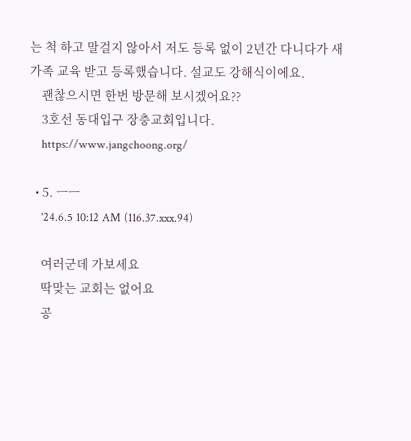는 척 하고 말걸지 않아서 저도 등록 없이 2년간 다니다가 새가족 교육 받고 등록했습니다. 설교도 강해식이에요.
    괜찮으시면 한번 방문해 보시겠어요??
    3호선 동대입구 장충교회입니다.
    https://www.jangchoong.org/

  • 5. ㅡㅡ
    '24.6.5 10:12 AM (116.37.xxx.94)

    여러군데 가보세요
    딱맞는 교회는 없어요
    공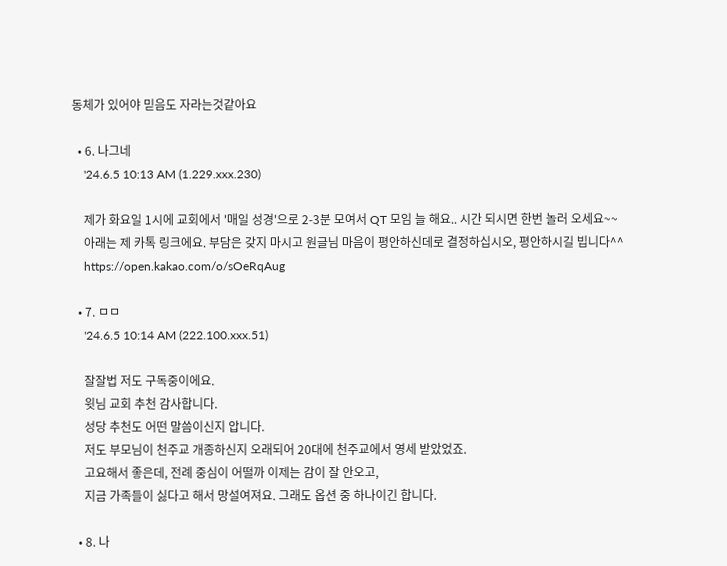동체가 있어야 믿음도 자라는것같아요

  • 6. 나그네
    '24.6.5 10:13 AM (1.229.xxx.230)

    제가 화요일 1시에 교회에서 '매일 성경'으로 2-3분 모여서 QT 모임 늘 해요.. 시간 되시면 한번 놀러 오세요~~
    아래는 제 카톡 링크에요. 부담은 갖지 마시고 원글님 마음이 평안하신데로 결정하십시오, 평안하시길 빕니다^^
    https://open.kakao.com/o/sOeRqAug

  • 7. ㅁㅁ
    '24.6.5 10:14 AM (222.100.xxx.51)

    잘잘법 저도 구독중이에요.
    윗님 교회 추천 감사합니다.
    성당 추천도 어떤 말씀이신지 압니다.
    저도 부모님이 천주교 개종하신지 오래되어 20대에 천주교에서 영세 받았었죠.
    고요해서 좋은데, 전례 중심이 어떨까 이제는 감이 잘 안오고,
    지금 가족들이 싫다고 해서 망설여져요. 그래도 옵션 중 하나이긴 합니다.

  • 8. 나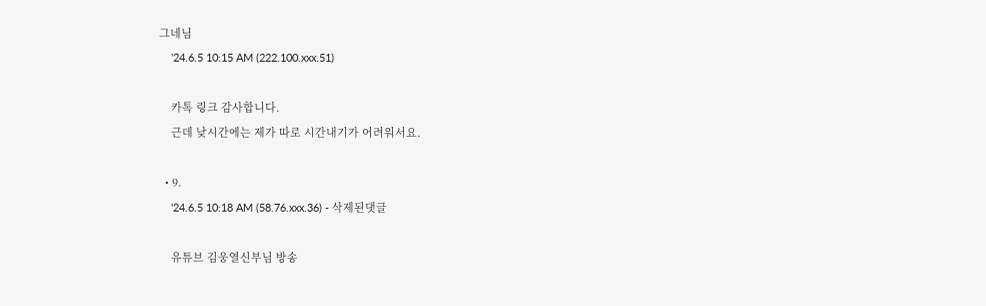그네님
    '24.6.5 10:15 AM (222.100.xxx.51)

    카톡 링크 감사합니다.
    근데 낮시간에는 제가 따로 시간내기가 어려워서요.

  • 9.
    '24.6.5 10:18 AM (58.76.xxx.36) - 삭제된댓글

    유튜브 김웅열신부님 방송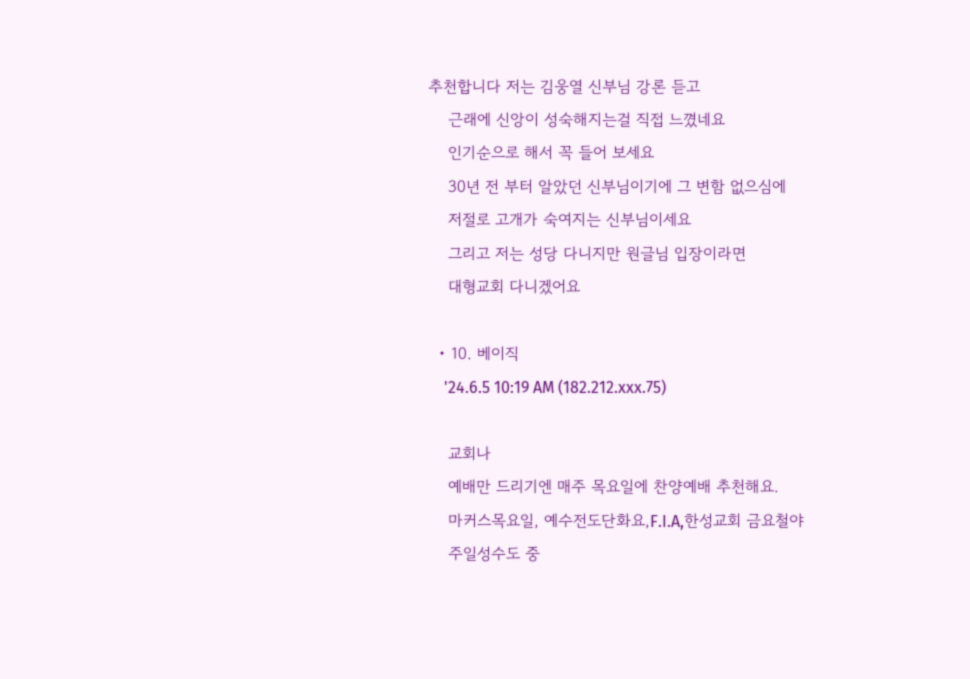추천합니다 저는 김웅열 신부님 강론 듣고
    근래에 신앙이 성숙해지는걸 직접 느꼈네요
    인기순으로 해서 꼭 들어 보세요
    30년 전 부터 알았던 신부님이기에 그 변함 없으심에
    저절로 고개가 숙여지는 신부님이세요
    그리고 저는 성당 다니지만 원글님 입장이라면
    대형교회 다니겠어요

  • 10. 베이직
    '24.6.5 10:19 AM (182.212.xxx.75)

    교회나
    예배만 드리기엔 매주 목요일에 찬양예배 추천해요.
    마커스목요일, 예수전도단화요,F.I.A,한성교회 금요철야
    주일성수도 중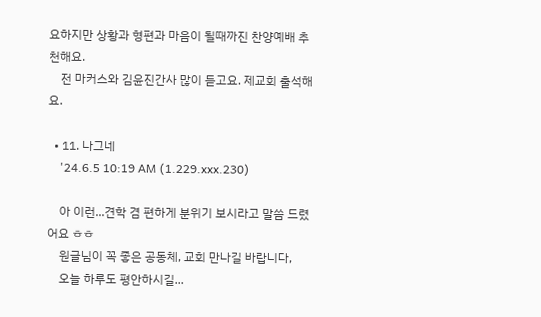요하지만 상황과 형편과 마음이 될때까진 찬양예배 추천해요.
    전 마커스와 김윤진간사 많이 듣고요. 제교회 출석해요.

  • 11. 나그네
    '24.6.5 10:19 AM (1.229.xxx.230)

    아 이런...견학 겸 편하게 분위기 보시라고 말씀 드렸어요 ㅎㅎ
    원글님이 꼭 좋은 공동체, 교회 만나길 바랍니다,
    오늘 하루도 평안하시길...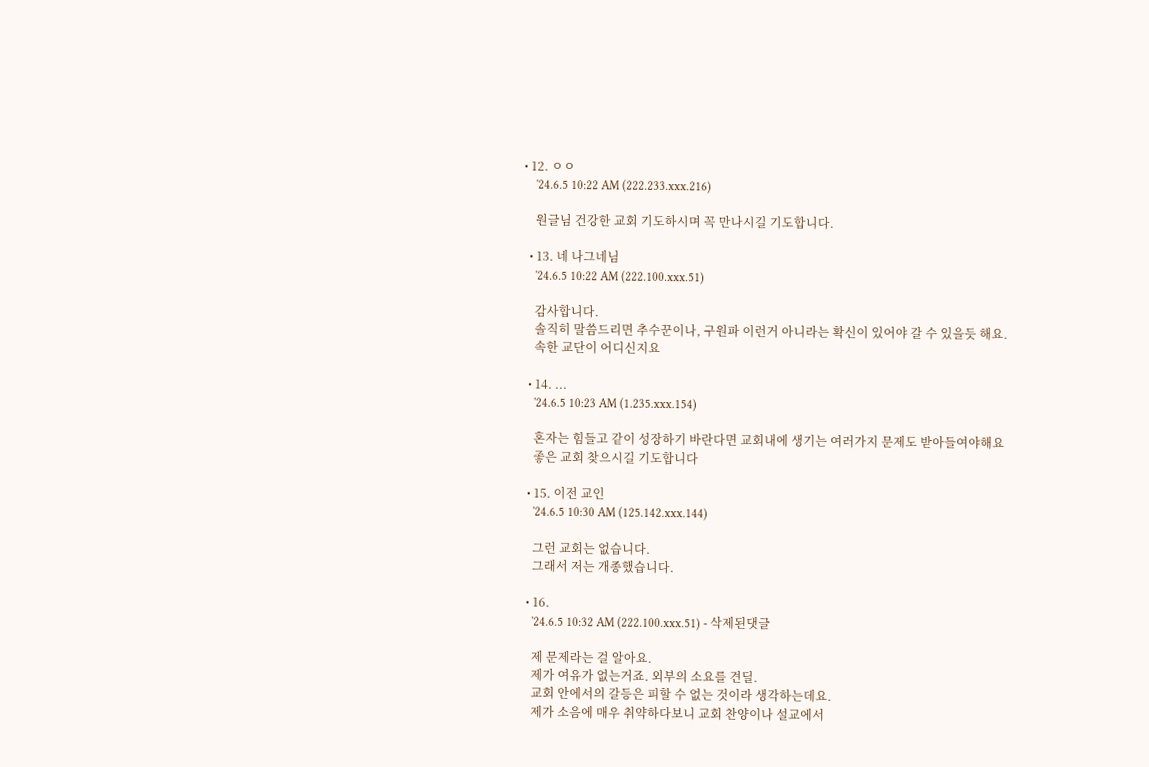• 12. ㅇㅇ
    '24.6.5 10:22 AM (222.233.xxx.216)

    원글님 건강한 교회 기도하시며 꼭 만나시길 기도합니다.

  • 13. 네 나그네님
    '24.6.5 10:22 AM (222.100.xxx.51)

    감사합니다.
    솔직히 말씀드리면 추수꾼이나, 구원파 이런거 아니라는 확신이 있어야 갈 수 있을듯 해요.
    속한 교단이 어디신지요

  • 14. ...
    '24.6.5 10:23 AM (1.235.xxx.154)

    혼자는 힘들고 같이 성장하기 바란다면 교회내에 생기는 여러가지 문제도 받아들여야해요
    좋은 교회 찾으시길 기도합니다

  • 15. 이전 교인
    '24.6.5 10:30 AM (125.142.xxx.144)

    그런 교회는 없습니다.
    그래서 저는 개종했습니다.

  • 16.
    '24.6.5 10:32 AM (222.100.xxx.51) - 삭제된댓글

    제 문제라는 걸 알아요.
    제가 여유가 없는거죠. 외부의 소요를 견딜.
    교회 안에서의 갈등은 피할 수 없는 것이라 생각하는데요.
    제가 소음에 매우 취약하다보니 교회 찬양이나 설교에서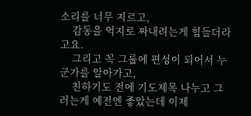소리를 너무 지르고,
    감동을 억지로 짜내려는게 힘들더라고요.
    그리고 꼭 그룹에 편성이 되어서 누군가를 알아가고,
    친하기도 전에 기도제목 나누고 그러는게 예전엔 좋았는데 이제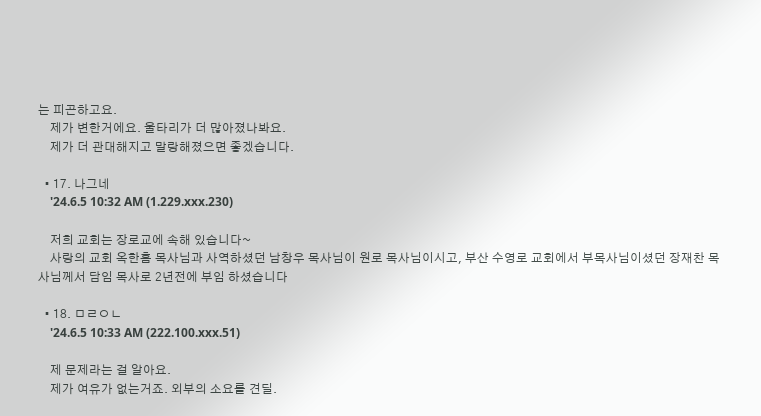는 피곤하고요.
    제가 변한거에요. 울타리가 더 많아졌나봐요.
    제가 더 관대해지고 말랑해졌으면 좋겠습니다.

  • 17. 나그네
    '24.6.5 10:32 AM (1.229.xxx.230)

    저희 교회는 장로교에 속해 있습니다~
    사랑의 교회 옥한흠 목사님과 사역하셨던 남창우 목사님이 원로 목사님이시고, 부산 수영로 교회에서 부목사님이셨던 장재찬 목사님께서 담임 목사로 2년전에 부임 하셨습니다

  • 18. ㅁㄹㅇㄴ
    '24.6.5 10:33 AM (222.100.xxx.51)

    제 문제라는 걸 알아요.
    제가 여유가 없는거죠. 외부의 소요를 견딜.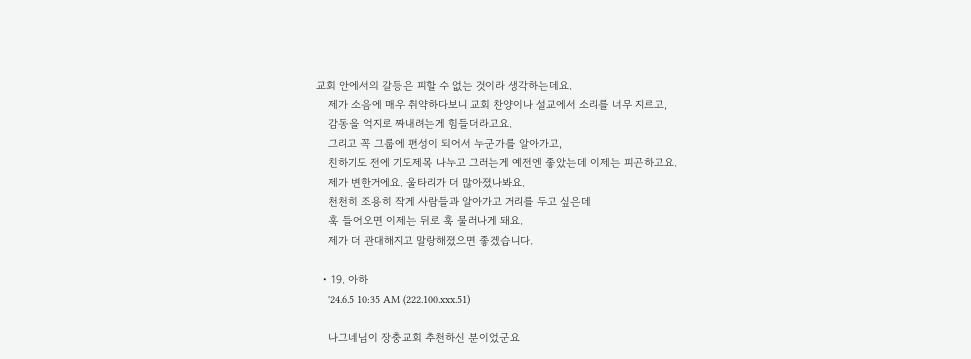교회 안에서의 갈등은 피할 수 없는 것이라 생각하는데요.
    제가 소음에 매우 취약하다보니 교회 찬양이나 설교에서 소리를 너무 지르고,
    감동을 억지로 짜내려는게 힘들더라고요.
    그리고 꼭 그룹에 편성이 되어서 누군가를 알아가고,
    친하기도 전에 기도제목 나누고 그러는게 예전엔 좋았는데 이제는 피곤하고요.
    제가 변한거에요. 울타리가 더 많아졌나봐요.
    천천히 조용히 작게 사람들과 알아가고 거리를 두고 싶은데
    훅 들어오면 이제는 뒤로 훅 물러나게 돼요.
    제가 더 관대해지고 말랑해졌으면 좋겠습니다.

  • 19. 아하
    '24.6.5 10:35 AM (222.100.xxx.51)

    나그네님이 장충교회 추천하신 분이었군요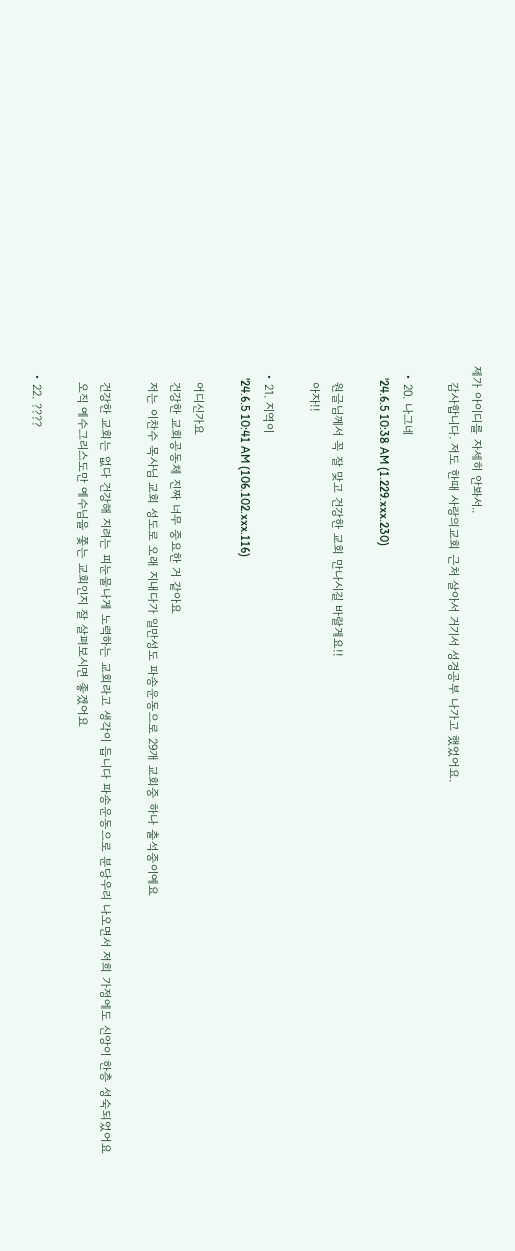제가 아이디를 자세히 안봐서..
    감사합니다. 저도 한때 사랑의교회 근처 살아서 거기서 성경공부 나가고 했었어요.

  • 20. 나그네
    '24.6.5 10:38 AM (1.229.xxx.230)

    원글님께서 꼭 잘 맞고 건강한 교회 만나시길 바랄게요!!
    아자!!

  • 21. 지역이
    '24.6.5 10:41 AM (106.102.xxx.116)

    어디신가요
    건강한 교회공동체 진짜 너무 중요한 거 같아요
    저는 이찬수 목사님 교회 성도로 오래 지내다가 일만성도 파송운동으로 29개 교회중 하나 출석중이예요

    건강한 교회는 없다 건강해 지려는 피눈물나게 노력하는 교회라고 생각이 듭니다 파송운동으로 분당우리 나오면서 저희 가정에도 신앙이 한층 성숙되었어요
    오직 예수그리스도만 예수님을 쫓는 교회인지 잘 살펴보시면 좋겠어요

  • 22. ????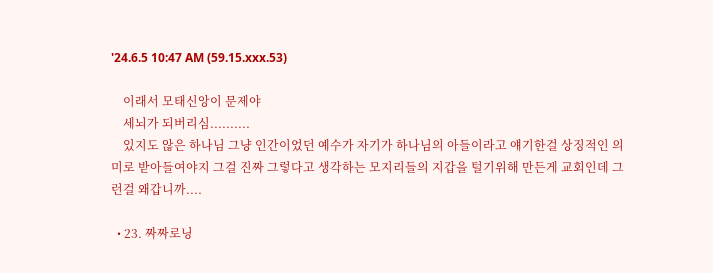'24.6.5 10:47 AM (59.15.xxx.53)

    이래서 모태신앙이 문제야
    세뇌가 되버리심..........
    있지도 않은 하나님 그냥 인간이었던 예수가 자기가 하나님의 아들이라고 얘기한걸 상징적인 의미로 받아들여야지 그걸 진짜 그렇다고 생각하는 모지리들의 지갑을 털기위해 만든게 교회인데 그런걸 왜갑니까....

  • 23. 짜짜로닝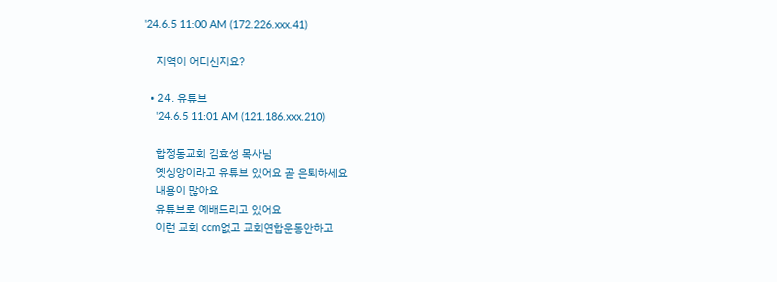'24.6.5 11:00 AM (172.226.xxx.41)

    지역이 어디신지요?

  • 24. 유튜브
    '24.6.5 11:01 AM (121.186.xxx.210)

    합정동교회 김효성 목사님
    옛싱앙이라고 유튜브 있어요 곧 은퇴하세요
    내용이 많아요
    유튜브로 예배드리고 있어요
    이런 교회 ccm없고 교회연합운동안하고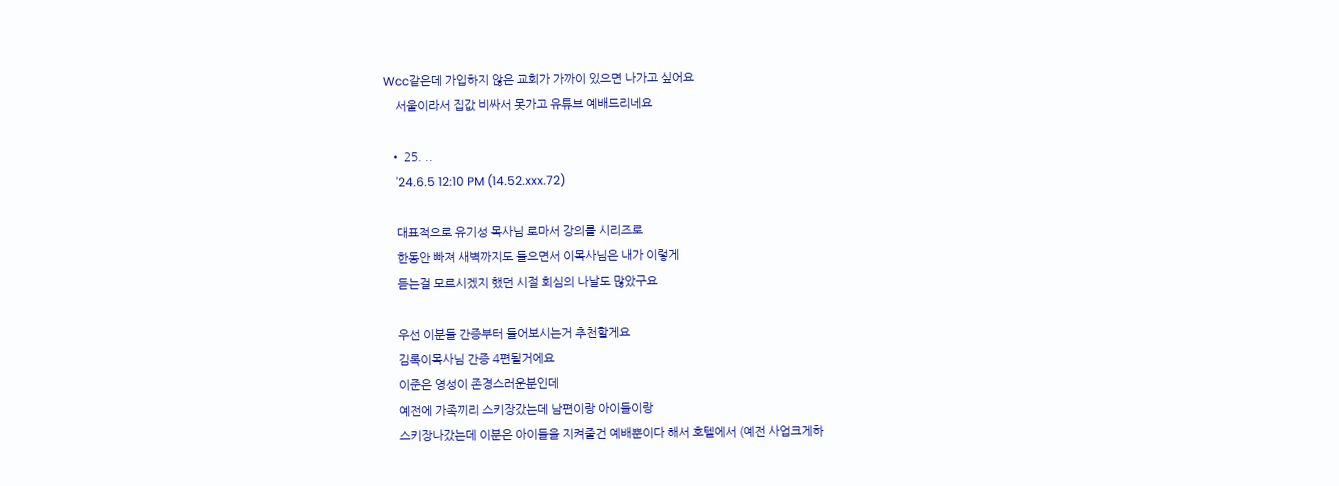Wcc같은데 가입하지 않은 교회가 가까이 있으면 나가고 싶어요
    서울이라서 집값 비싸서 못가고 유튜브 예배드리네요

  • 25. ..
    '24.6.5 12:10 PM (14.52.xxx.72)

    대표적으로 유기성 목사님 로마서 강의를 시리즈로
    한동안 빠져 새벽까지도 들으면서 이목사님은 내가 이렇게
    듣는걸 모르시겠지 했던 시절 회심의 나날도 많았구요

    우선 이분들 간증부터 들어보시는거 추천할게요
    김록이목사님 간증 4편될거에요
    이준은 영성이 존경스러운분인데
    예전에 가족끼리 스키장갔는데 남편이랑 아이들이랑
    스키장나갔는데 이분은 아이들을 지켜줄건 예배뿐이다 해서 호텔에서 (예전 사업크게하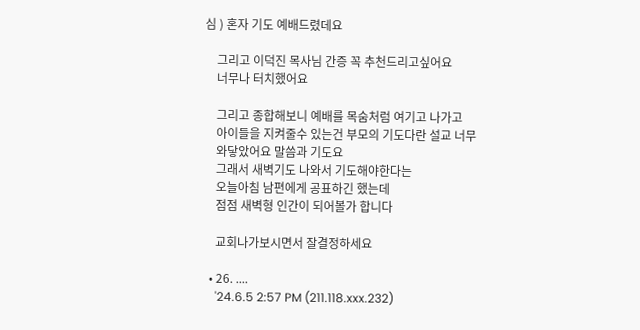심 ) 혼자 기도 예배드렸데요

    그리고 이덕진 목사님 간증 꼭 추천드리고싶어요
    너무나 터치했어요

    그리고 종합해보니 예배를 목숨처럼 여기고 나가고
    아이들을 지켜줄수 있는건 부모의 기도다란 설교 너무
    와닿았어요 말씀과 기도요
    그래서 새벽기도 나와서 기도해야한다는
    오늘아침 남편에게 공표하긴 했는데
    점점 새벽형 인간이 되어볼가 합니다

    교회나가보시면서 잘결정하세요

  • 26. ....
    '24.6.5 2:57 PM (211.118.xxx.232)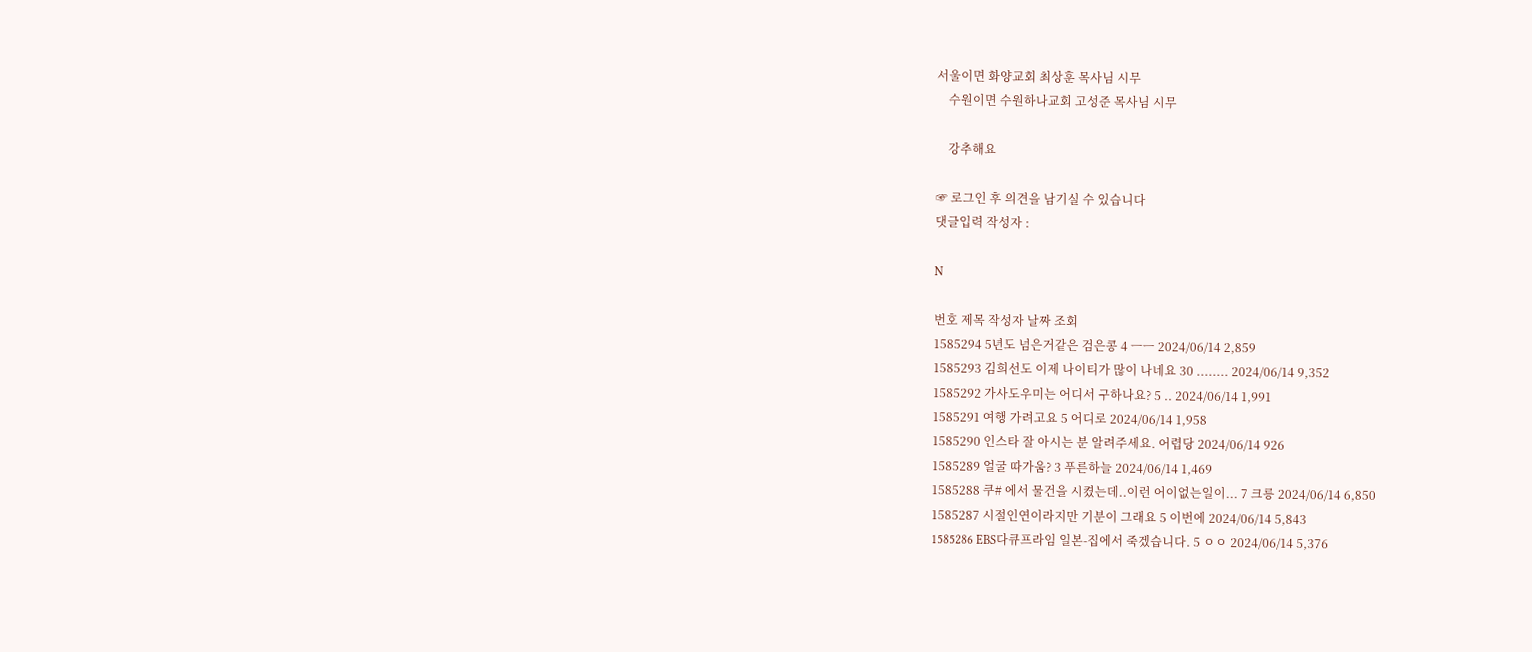서울이면 화양교회 최상훈 목사님 시무
    수원이면 수원하나교회 고성준 목사님 시무

    강추해요

☞ 로그인 후 의견을 남기실 수 있습니다
댓글입력 작성자 :

N

번호 제목 작성자 날짜 조회
1585294 5년도 넘은거같은 검은콩 4 ㅡㅡ 2024/06/14 2,859
1585293 김희선도 이제 나이티가 많이 나네요 30 ........ 2024/06/14 9,352
1585292 가사도우미는 어디서 구하나요? 5 .. 2024/06/14 1,991
1585291 여행 가려고요 5 어디로 2024/06/14 1,958
1585290 인스타 잘 아시는 분 알려주세요. 어렵당 2024/06/14 926
1585289 얼굴 따가움? 3 푸른하늘 2024/06/14 1,469
1585288 쿠# 에서 물건을 시켰는데..이런 어이없는일이... 7 크릉 2024/06/14 6,850
1585287 시절인연이라지만 기분이 그래요 5 이번에 2024/06/14 5,843
1585286 EBS다큐프라임 일본-집에서 죽겠습니다. 5 ㅇㅇ 2024/06/14 5,376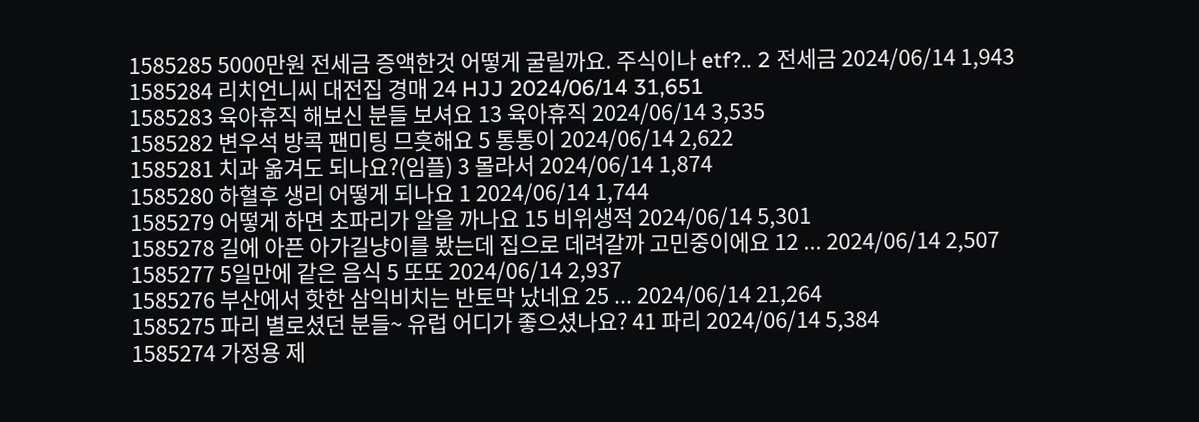1585285 5000만원 전세금 증액한것 어떻게 굴릴까요. 주식이나 etf?.. 2 전세금 2024/06/14 1,943
1585284 리치언니씨 대전집 경매 24 HJJ 2024/06/14 31,651
1585283 육아휴직 해보신 분들 보셔요 13 육아휴직 2024/06/14 3,535
1585282 변우석 방콕 팬미팅 므흣해요 5 통통이 2024/06/14 2,622
1585281 치과 옮겨도 되나요?(임플) 3 몰라서 2024/06/14 1,874
1585280 하혈후 생리 어떻게 되나요 1 2024/06/14 1,744
1585279 어떻게 하면 초파리가 알을 까나요 15 비위생적 2024/06/14 5,301
1585278 길에 아픈 아가길냥이를 봤는데 집으로 데려갈까 고민중이에요 12 ... 2024/06/14 2,507
1585277 5일만에 같은 음식 5 또또 2024/06/14 2,937
1585276 부산에서 핫한 삼익비치는 반토막 났네요 25 ... 2024/06/14 21,264
1585275 파리 별로셨던 분들~ 유럽 어디가 좋으셨나요? 41 파리 2024/06/14 5,384
1585274 가정용 제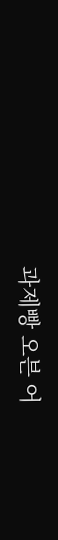과제빵 오븐 어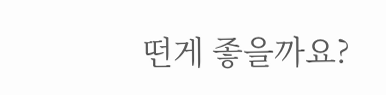떤게 좋을까요?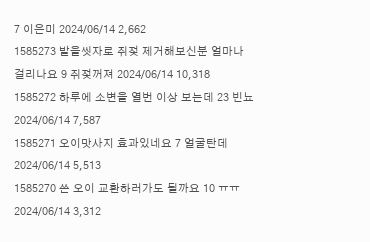7 이은미 2024/06/14 2,662
1585273 발을씻자로 쥐젖 제거해보신분 얼마나 걸리나요 9 쥐젖꺼져 2024/06/14 10,318
1585272 하루에 소변을 열번 이상 보는데 23 빈뇨 2024/06/14 7,587
1585271 오이맛사지 효과있네요 7 얼굴탄데 2024/06/14 5,513
1585270 쓴 오이 교환하러가도 될까요 10 ㅠㅠ 2024/06/14 3,312